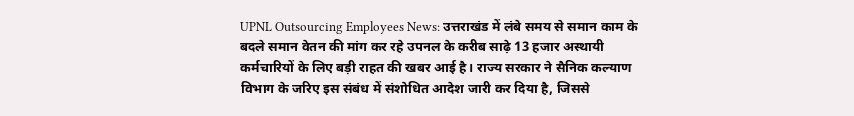UPNL Outsourcing Employees News: उत्तराखंड में लंबे समय से समान काम के बदले समान वेतन की मांग कर रहे उपनल के करीब साढ़े 13 हजार अस्थायी कर्मचारियों के लिए बड़ी राहत की खबर आई है। राज्य सरकार ने सैनिक कल्याण विभाग के जरिए इस संबंध में संशोधित आदेश जारी कर दिया है, जिससे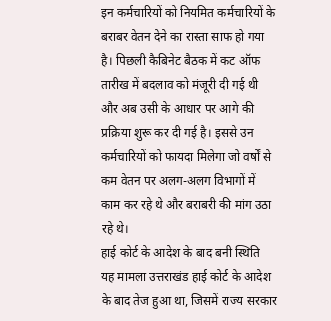इन कर्मचारियों को नियमित कर्मचारियों के बराबर वेतन देने का रास्ता साफ हो गया है। पिछली कैबिनेट बैठक में कट ऑफ तारीख में बदलाव को मंजूरी दी गई थी और अब उसी के आधार पर आगे की प्रक्रिया शुरू कर दी गई है। इससे उन कर्मचारियों को फायदा मिलेगा जो वर्षों से कम वेतन पर अलग-अलग विभागों में काम कर रहे थे और बराबरी की मांग उठा रहे थे।
हाई कोर्ट के आदेश के बाद बनी स्थिति
यह मामला उत्तराखंड हाई कोर्ट के आदेश के बाद तेज हुआ था, जिसमें राज्य सरकार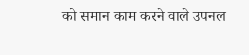को समान काम करने वाले उपनल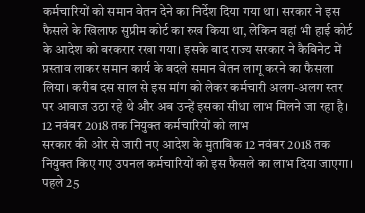कर्मचारियों को समान वेतन देने का निर्देश दिया गया था। सरकार ने इस फैसले के खिलाफ सुप्रीम कोर्ट का रुख किया था, लेकिन वहां भी हाई कोर्ट के आदेश को बरकरार रखा गया। इसके बाद राज्य सरकार ने कैबिनेट में प्रस्ताव लाकर समान कार्य के बदले समान वेतन लागू करने का फैसला लिया। करीब दस साल से इस मांग को लेकर कर्मचारी अलग-अलग स्तर पर आवाज उठा रहे थे और अब उन्हें इसका सीधा लाभ मिलने जा रहा है।
12 नवंबर 2018 तक नियुक्त कर्मचारियों को लाभ
सरकार की ओर से जारी नए आदेश के मुताबिक 12 नवंबर 2018 तक नियुक्त किए गए उपनल कर्मचारियों को इस फैसले का लाभ दिया जाएगा। पहले 25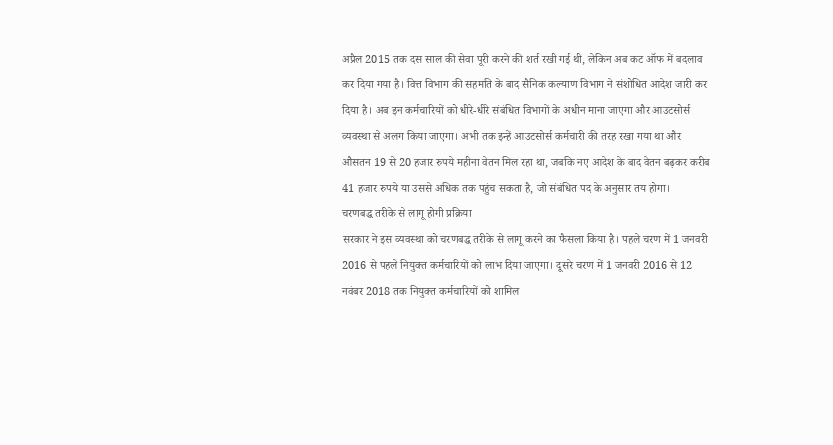अप्रैल 2015 तक दस साल की सेवा पूरी करने की शर्त रखी गई थी, लेकिन अब कट ऑफ में बदलाव कर दिया गया है। वित्त विभाग की सहमति के बाद सैनिक कल्याण विभाग ने संशोधित आदेश जारी कर दिया है। अब इन कर्मचारियों को धीरे-धीरे संबंधित विभागों के अधीन माना जाएगा और आउटसोर्स व्यवस्था से अलग किया जाएगा। अभी तक इन्हें आउटसोर्स कर्मचारी की तरह रखा गया था और औसतन 19 से 20 हजार रुपये महीना वेतन मिल रहा था, जबकि नए आदेश के बाद वेतन बढ़कर करीब 41 हजार रुपये या उससे अधिक तक पहुंच सकता है, जो संबंधित पद के अनुसार तय होगा।
चरणबद्ध तरीके से लागू होगी प्रक्रिया
सरकार ने इस व्यवस्था को चरणबद्ध तरीके से लागू करने का फैसला किया है। पहले चरण में 1 जनवरी 2016 से पहले नियुक्त कर्मचारियों को लाभ दिया जाएगा। दूसरे चरण में 1 जनवरी 2016 से 12 नवंबर 2018 तक नियुक्त कर्मचारियों को शामिल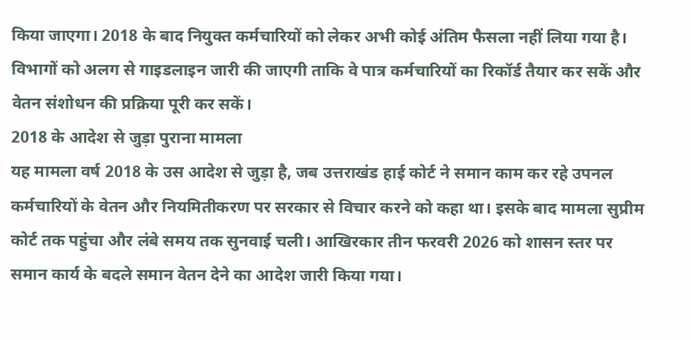किया जाएगा। 2018 के बाद नियुक्त कर्मचारियों को लेकर अभी कोई अंतिम फैसला नहीं लिया गया है। विभागों को अलग से गाइडलाइन जारी की जाएगी ताकि वे पात्र कर्मचारियों का रिकॉर्ड तैयार कर सकें और वेतन संशोधन की प्रक्रिया पूरी कर सकें।
2018 के आदेश से जुड़ा पुराना मामला
यह मामला वर्ष 2018 के उस आदेश से जुड़ा है, जब उत्तराखंड हाई कोर्ट ने समान काम कर रहे उपनल कर्मचारियों के वेतन और नियमितीकरण पर सरकार से विचार करने को कहा था। इसके बाद मामला सुप्रीम कोर्ट तक पहुंचा और लंबे समय तक सुनवाई चली। आखिरकार तीन फरवरी 2026 को शासन स्तर पर समान कार्य के बदले समान वेतन देने का आदेश जारी किया गया।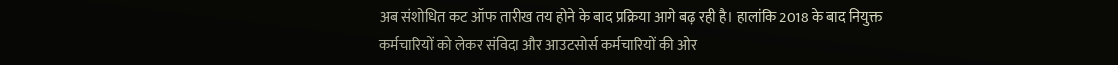अब संशोधित कट ऑफ तारीख तय होने के बाद प्रक्रिया आगे बढ़ रही है। हालांकि 2018 के बाद नियुक्त कर्मचारियों को लेकर संविदा और आउटसोर्स कर्मचारियों की ओर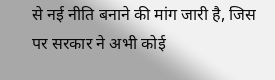से नई नीति बनाने की मांग जारी है, जिस पर सरकार ने अभी कोई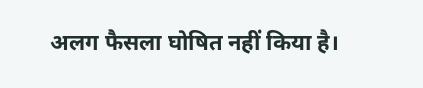अलग फैसला घोषित नहीं किया है।